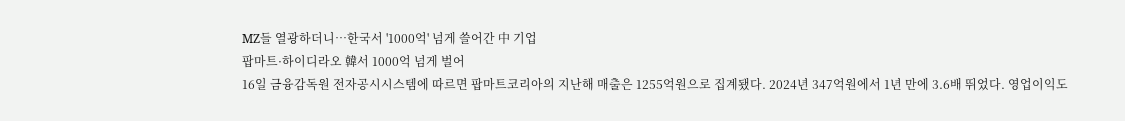MZ들 열광하더니…한국서 '1000억' 넘게 쓸어간 中 기업
팝마트·하이디라오 韓서 1000억 넘게 벌어
16일 금융감독원 전자공시시스템에 따르면 팝마트코리아의 지난해 매출은 1255억원으로 집계됐다. 2024년 347억원에서 1년 만에 3.6배 뛰었다. 영업이익도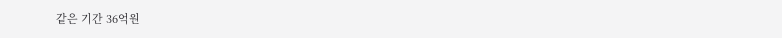같은 기간 36억원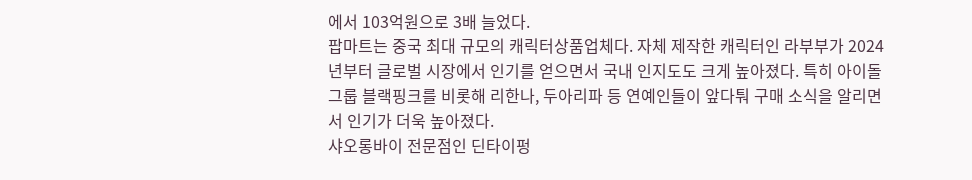에서 103억원으로 3배 늘었다.
팝마트는 중국 최대 규모의 캐릭터상품업체다. 자체 제작한 캐릭터인 라부부가 2024년부터 글로벌 시장에서 인기를 얻으면서 국내 인지도도 크게 높아졌다. 특히 아이돌그룹 블랙핑크를 비롯해 리한나, 두아리파 등 연예인들이 앞다퉈 구매 소식을 알리면서 인기가 더욱 높아졌다.
샤오롱바이 전문점인 딘타이펑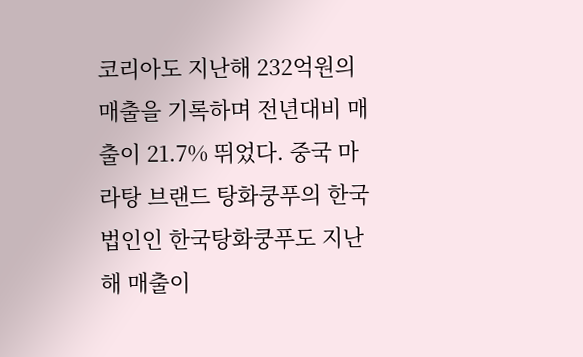코리아도 지난해 232억원의 매출을 기록하며 전년대비 매출이 21.7% 뛰었다. 중국 마라탕 브랜드 탕화쿵푸의 한국 법인인 한국탕화쿵푸도 지난해 매출이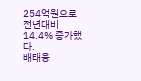254억원으로 전년대비 14.4% 증가했다.
배태웅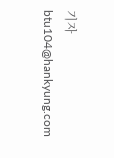기자 btu104@hankyung.com